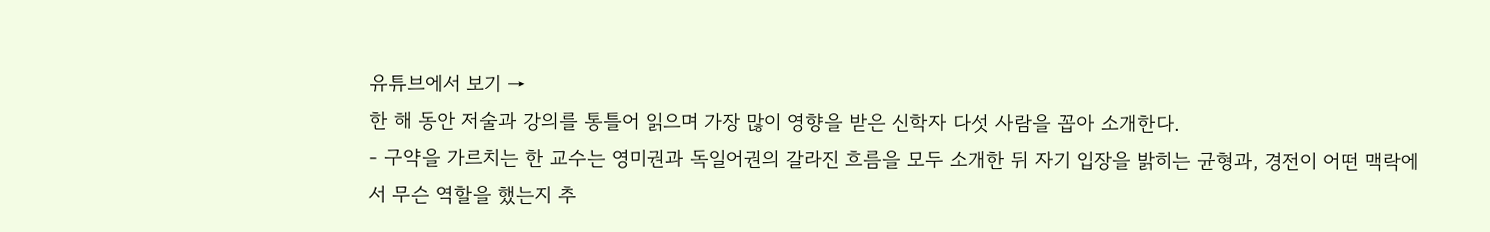유튜브에서 보기 →
한 해 동안 저술과 강의를 통틀어 읽으며 가장 많이 영향을 받은 신학자 다섯 사람을 꼽아 소개한다.
- 구약을 가르치는 한 교수는 영미권과 독일어권의 갈라진 흐름을 모두 소개한 뒤 자기 입장을 밝히는 균형과, 경전이 어떤 맥락에서 무슨 역할을 했는지 추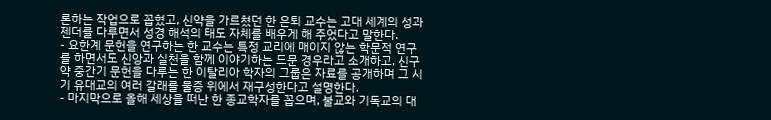론하는 작업으로 꼽혔고, 신약을 가르쳤던 한 은퇴 교수는 고대 세계의 성과 젠더를 다루면서 성경 해석의 태도 자체를 배우게 해 주었다고 말한다.
- 요한계 문헌을 연구하는 한 교수는 특정 교리에 매이지 않는 학문적 연구를 하면서도 신앙과 실천을 함께 이야기하는 드문 경우라고 소개하고, 신구약 중간기 문헌을 다루는 한 이탈리아 학자의 그룹은 자료를 공개하며 그 시기 유대교의 여러 갈래를 물증 위에서 재구성한다고 설명한다.
- 마지막으로 올해 세상을 떠난 한 종교학자를 꼽으며, 불교와 기독교의 대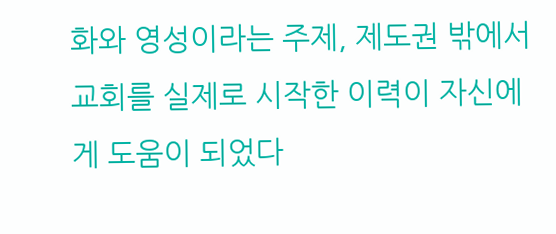화와 영성이라는 주제, 제도권 밖에서 교회를 실제로 시작한 이력이 자신에게 도움이 되었다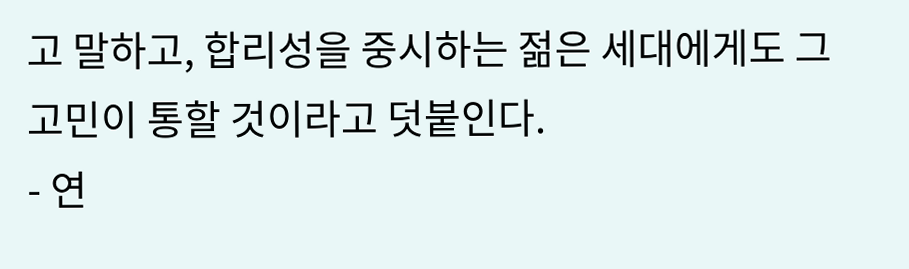고 말하고, 합리성을 중시하는 젊은 세대에게도 그 고민이 통할 것이라고 덧붙인다.
- 연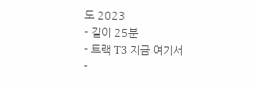도 2023
- 길이 25분
- 트랙 T3 지금 여기서
-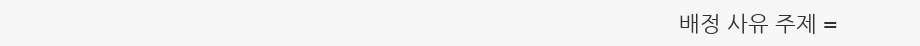배정 사유 주제 =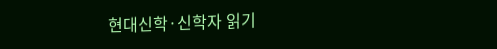현대신학·신학자 읽기